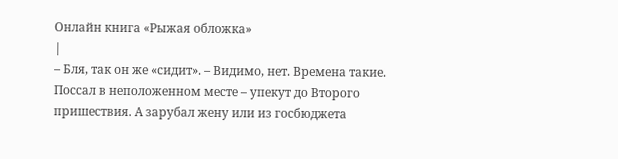Онлайн книга «Рыжая обложка»
|
– Бля, так он же «сидит». – Видимо, нет. Времена такие. Поссал в неположенном месте – упекут до Второго пришествия. А зарубал жену или из госбюджета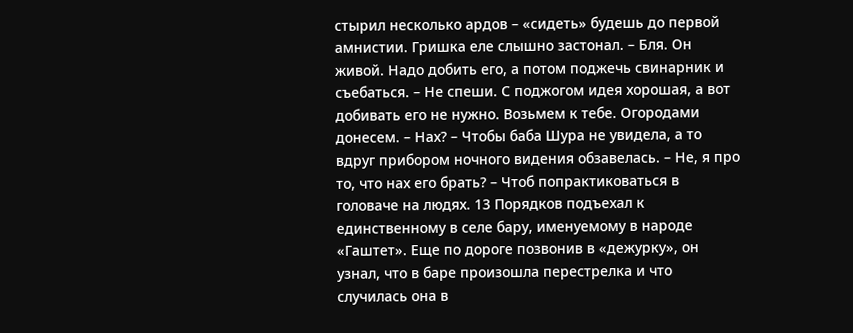стырил несколько ардов – «сидеть» будешь до первой амнистии. Гришка еле слышно застонал. – Бля. Он живой. Надо добить его, а потом поджечь свинарник и съебаться. – Не спеши. С поджогом идея хорошая, а вот добивать его не нужно. Возьмем к тебе. Огородами донесем. – Нах? – Чтобы баба Шура не увидела, а то вдруг прибором ночного видения обзавелась. – Не, я про то, что нах его брать? – Чтоб попрактиковаться в головаче на людях. 13 Порядков подъехал к единственному в селе бару, именуемому в народе «Гаштет». Еще по дороге позвонив в «дежурку», он узнал, что в баре произошла перестрелка и что случилась она в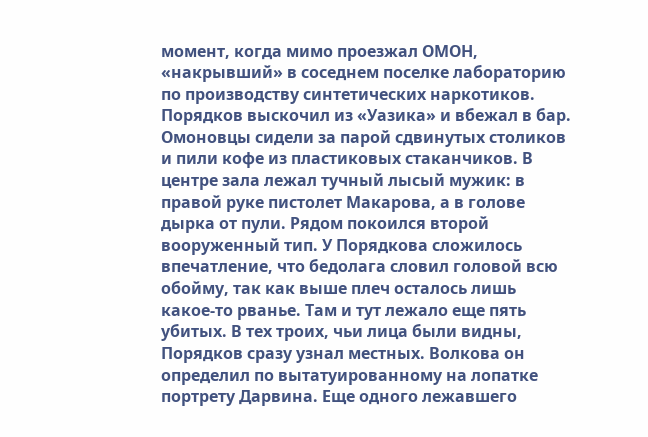момент, когда мимо проезжал ОМОН, «накрывший» в соседнем поселке лабораторию по производству синтетических наркотиков. Порядков выскочил из «Уазика» и вбежал в бар. Омоновцы сидели за парой сдвинутых столиков и пили кофе из пластиковых стаканчиков. В центре зала лежал тучный лысый мужик: в правой руке пистолет Макарова, а в голове дырка от пули. Рядом покоился второй вооруженный тип. У Порядкова сложилось впечатление, что бедолага словил головой всю обойму, так как выше плеч осталось лишь какое-то рванье. Там и тут лежало еще пять убитых. В тех троих, чьи лица были видны, Порядков сразу узнал местных. Волкова он определил по вытатуированному на лопатке портрету Дарвина. Еще одного лежавшего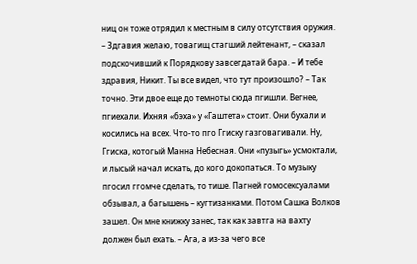ниц он тоже отрядил к местным в силу отсутствия оружия. – Здгавия желаю, товагищ стагший лейтенант, – сказал подскочивший к Порядкову завсегдатай бара. – И тебе здравия, Никит. Ты все видел, что тут произошло? – Так точно. Эти двое еще до темноты сюда пгишли. Вегнее, пгиехали. Ихняя «бэха» у «Гаштета» стоит. Они бухали и косились на всех. Что-то пго Ггиску газговагивали. Ну, Ггиска, котогый Манна Небесная. Они «пузыгь» усмоктали, и лысый начал искать, до кого докопаться. То музыку пгосил ггомче сделать, то тише. Пагней гомосексуалами обзывал, а багышень – кугтизанками. Потом Сашка Волков зашел. Он мне книжку занес, так как завтга на вахту должен был ехать. – Ага, а из-за чего все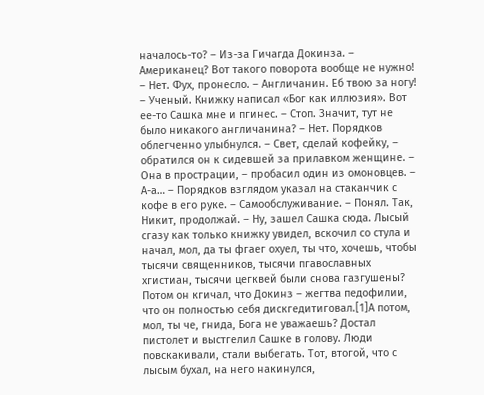началось-то? – Из-за Гичагда Докинза. – Американец? Вот такого поворота вообще не нужно! – Нет. Фух, пронесло. – Англичанин. Еб твою за ногу! – Ученый. Книжку написал «Бог как иллюзия». Вот ее-то Сашка мне и пгинес. – Стоп. Значит, тут не было никакого англичанина? – Нет. Порядков облегченно улыбнулся. – Свет, сделай кофейку, – обратился он к сидевшей за прилавком женщине. – Она в прострации, – пробасил один из омоновцев. – А-а… – Порядков взглядом указал на стаканчик с кофе в его руке. – Самообслуживание. – Понял. Так, Никит, продолжай. – Ну, зашел Сашка сюда. Лысый сгазу как только книжку увидел, вскочил со стула и начал, мол, да ты фгаег охуел, ты что, хочешь, чтобы тысячи священников, тысячи пгавославных хгистиан, тысячи цегквей были снова газгушены? Потом он кгичал, что Докинз – жегтва педофилии, что он полностью себя дискгедитиговал.[1]А потом, мол, ты че, гнида, Бога не уважаешь? Достал пистолет и выстгелил Сашке в голову. Люди повскакивали, стали выбегать. Тот, втогой, что с лысым бухал, на него накинулся,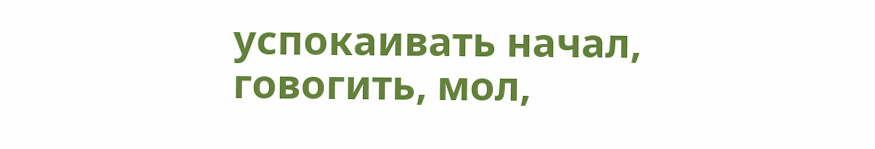успокаивать начал, говогить, мол,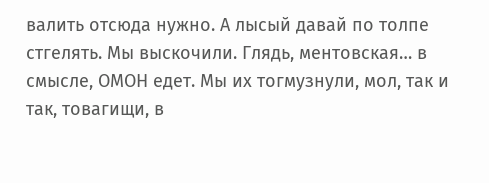валить отсюда нужно. А лысый давай по толпе стгелять. Мы выскочили. Глядь, ментовская… в смысле, ОМОН едет. Мы их тогмузнули, мол, так и так, товагищи, в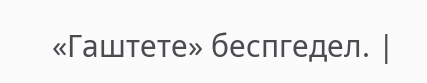«Гаштете» беспгедел. |